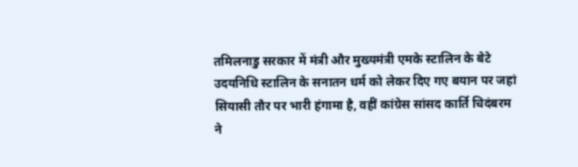तमिलनाडु सरकार में मंत्री और मुख्यमंत्री एमके स्टालिन के बेटे उदयनिधि स्टालिन के सनातन धर्म को लेकर दिए गए बयान पर जहां सियासी तौर पर भारी हंगामा है, वहीं कांग्रेस सांसद कार्ति चिदंबरम ने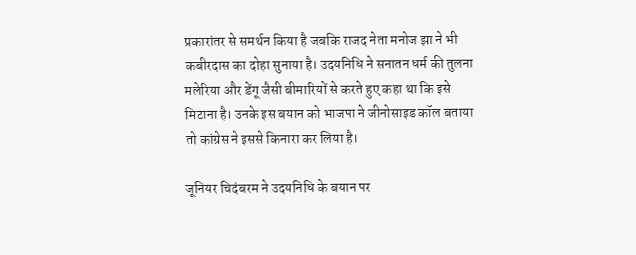प्रकारांतर से समर्थन किया है जबकि राजद नेता मनोज झा ने भी कबीरदास का दोहा सुनाया है। उदयनिधि ने सनातन धर्म की तुलना मलेरिया और डेंगू जैसी बीमारियों से करते हुए कहा था कि इसे मिटाना है। उनके इस बयान को भाजपा ने जीनोसाइड कॉल बताया तो कांग्रेस ने इससे किनारा कर लिया है।

जूनियर चिदंबरम ने उदयनिधि के बयान पर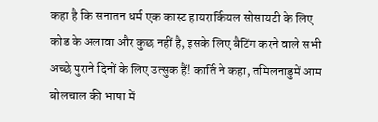कहा है कि सनातन धर्म एक कास्ट हायरार्कियल सोसायटी के लिए कोड के अलावा और कुछ नहीं है, इसके लिए बैटिंग करने वाले सभी अच्छे पुराने दिनों के लिए उत्सुक हैं! कार्ति ने कहा, तमिलनाडुमें आम बोलचाल की भाषा में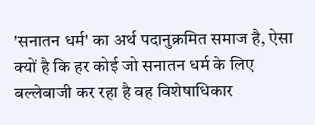'सनातन धर्म' का अर्थ पदानुक्रमित समाज है, ऐसा क्यों है कि हर कोई जो सनातन धर्म के लिए बल्लेबाजी कर रहा है वह विशेषाधिकार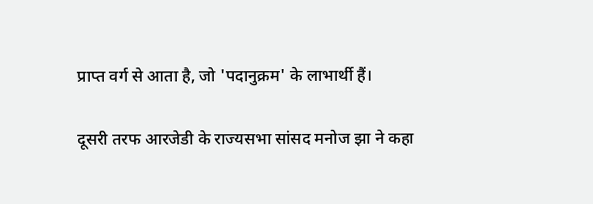प्राप्त वर्ग से आता है, जो 'पदानुक्रम' के लाभार्थी हैं।

दूसरी तरफ आरजेडी के राज्यसभा सांसद मनोज झा ने कहा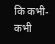कि कभी-कभी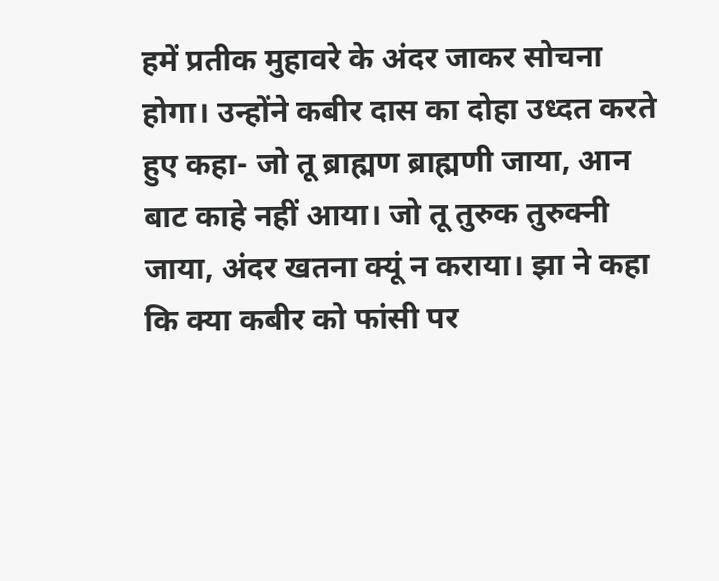हमें प्रतीक मुहावरे के अंदर जाकर सोचना होगा। उन्होंने कबीर दास का दोहा उध्दत करते हुए कहा- जो तू ब्राह्मण ब्राह्मणी जाया, आन बाट काहे नहीं आया। जो तू तुरुक तुरुक्नी जाया, अंदर खतना क्यूं न कराया। झा ने कहा कि क्या कबीर को फांसी पर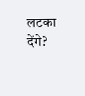लटका देंगे?